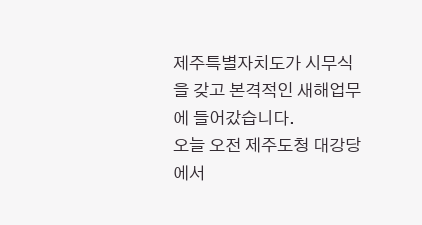제주특별자치도가 시무식을 갖고 본격적인 새해업무에 들어갔습니다.
오늘 오전 제주도청 대강당에서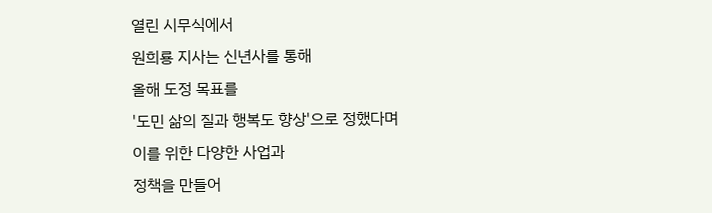열린 시무식에서
원희룡 지사는 신년사를 통해
올해 도정 목표를
'도민 삶의 질과 행복도 향상'으로 정했다며
이를 위한 다양한 사업과
정책을 만들어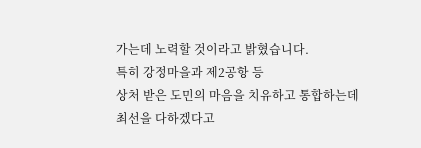가는데 노력할 것이라고 밝혔습니다.
특히 강정마을과 제2공항 등
상처 받은 도민의 마음을 치유하고 통합하는데
최선을 다하겠다고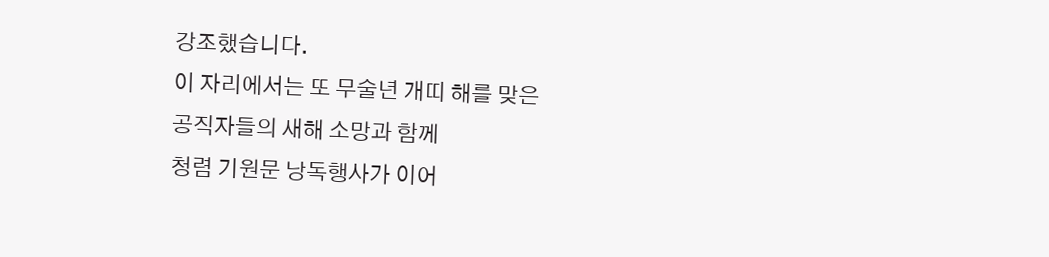강조했습니다.
이 자리에서는 또 무술년 개띠 해를 맞은
공직자들의 새해 소망과 함께
청렴 기원문 낭독행사가 이어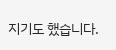지기도 했습니다.